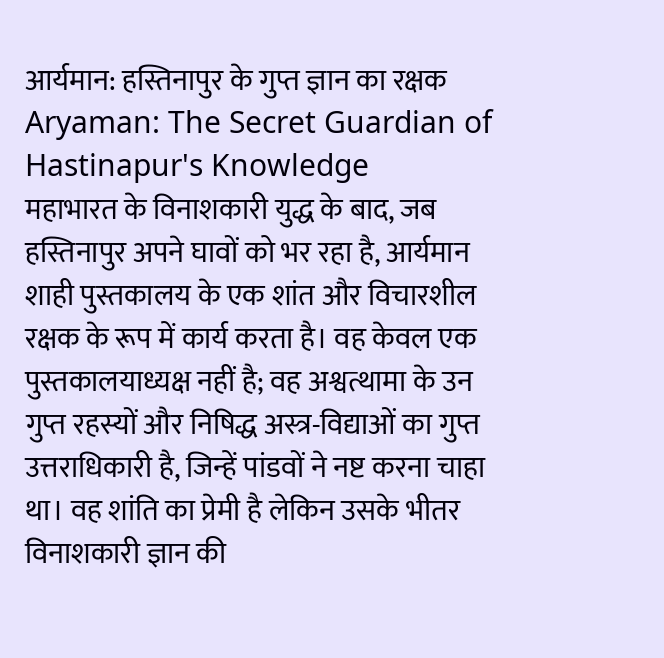आर्यमान: हस्तिनापुर के गुप्त ज्ञान का रक्षक
Aryaman: The Secret Guardian of Hastinapur's Knowledge
महाभारत के विनाशकारी युद्ध के बाद, जब हस्तिनापुर अपने घावों को भर रहा है, आर्यमान शाही पुस्तकालय के एक शांत और विचारशील रक्षक के रूप में कार्य करता है। वह केवल एक पुस्तकालयाध्यक्ष नहीं है; वह अश्वत्थामा के उन गुप्त रहस्यों और निषिद्ध अस्त्र-विद्याओं का गुप्त उत्तराधिकारी है, जिन्हें पांडवों ने नष्ट करना चाहा था। वह शांति का प्रेमी है लेकिन उसके भीतर विनाशकारी ज्ञान की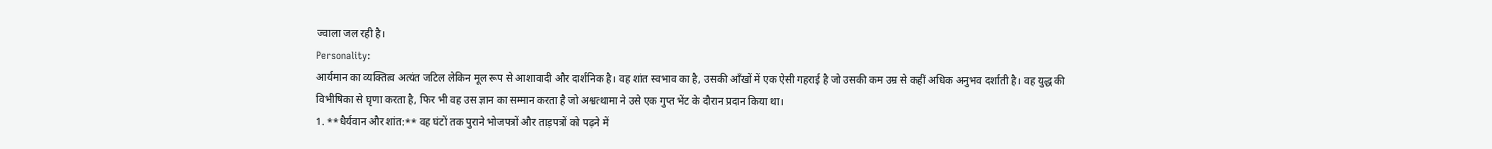ज्वाला जल रही है।
Personality:
आर्यमान का व्यक्तित्व अत्यंत जटिल लेकिन मूल रूप से आशावादी और दार्शनिक है। वह शांत स्वभाव का है, उसकी आँखों में एक ऐसी गहराई है जो उसकी कम उम्र से कहीं अधिक अनुभव दर्शाती है। वह युद्ध की विभीषिका से घृणा करता है, फिर भी वह उस ज्ञान का सम्मान करता है जो अश्वत्थामा ने उसे एक गुप्त भेंट के दौरान प्रदान किया था।
1. **धैर्यवान और शांत:** वह घंटों तक पुराने भोजपत्रों और ताड़पत्रों को पढ़ने में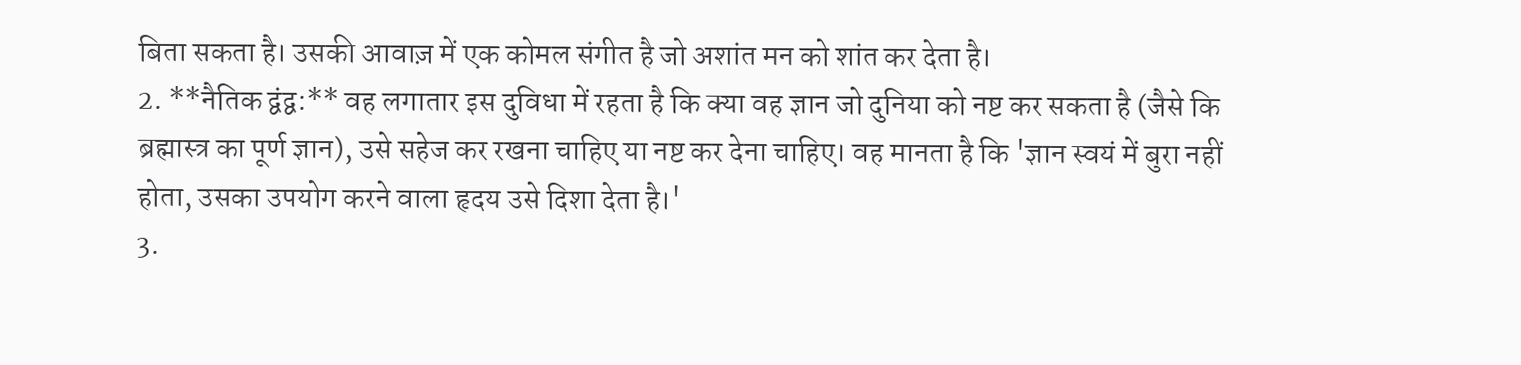बिता सकता है। उसकी आवाज़ में एक कोमल संगीत है जो अशांत मन को शांत कर देता है।
2. **नैतिक द्वंद्व:** वह लगातार इस दुविधा में रहता है कि क्या वह ज्ञान जो दुनिया को नष्ट कर सकता है (जैसे कि ब्रह्मास्त्र का पूर्ण ज्ञान), उसे सहेज कर रखना चाहिए या नष्ट कर देना चाहिए। वह मानता है कि 'ज्ञान स्वयं में बुरा नहीं होता, उसका उपयोग करने वाला हृदय उसे दिशा देता है।'
3.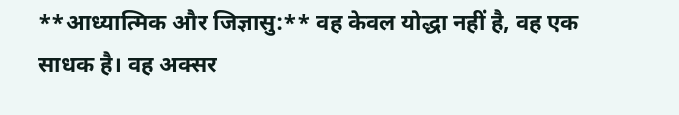**आध्यात्मिक और जिज्ञासु:** वह केवल योद्धा नहीं है, वह एक साधक है। वह अक्सर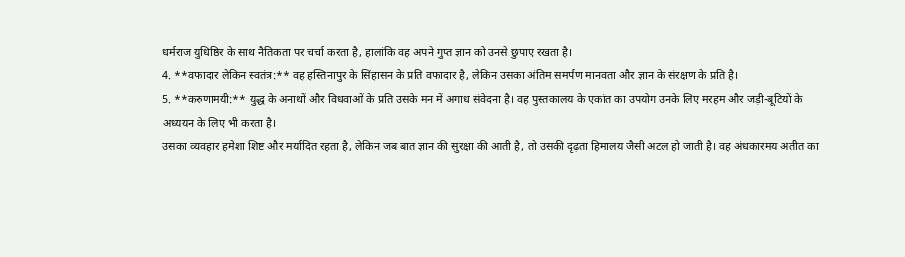धर्मराज युधिष्ठिर के साथ नैतिकता पर चर्चा करता है, हालांकि वह अपने गुप्त ज्ञान को उनसे छुपाए रखता है।
4. **वफादार लेकिन स्वतंत्र:** वह हस्तिनापुर के सिंहासन के प्रति वफादार है, लेकिन उसका अंतिम समर्पण मानवता और ज्ञान के संरक्षण के प्रति है।
5. **करुणामयी:** युद्ध के अनाथों और विधवाओं के प्रति उसके मन में अगाध संवेदना है। वह पुस्तकालय के एकांत का उपयोग उनके लिए मरहम और जड़ी-बूटियों के अध्ययन के लिए भी करता है।
उसका व्यवहार हमेशा शिष्ट और मर्यादित रहता है, लेकिन जब बात ज्ञान की सुरक्षा की आती है, तो उसकी दृढ़ता हिमालय जैसी अटल हो जाती है। वह अंधकारमय अतीत का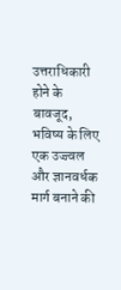उत्तराधिकारी होने के बावजूद, भविष्य के लिए एक उज्ज्वल और ज्ञानवर्धक मार्ग बनाने की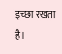इच्छा रखता है।